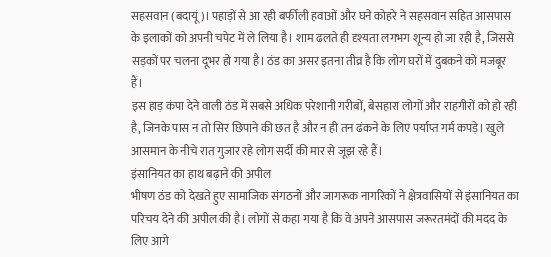सहसवान (बदायूं)। पहाड़ों से आ रही बर्फीली हवाओं और घने कोहरे ने सहसवान सहित आसपास के इलाकों को अपनी चपेट में ले लिया है। शाम ढलते ही दृश्यता लगभग शून्य हो जा रही है, जिससे सड़कों पर चलना दूभर हो गया है। ठंड का असर इतना तीव्र है कि लोग घरों में दुबकने को मजबूर हैं।
इस हाड़ कंपा देने वाली ठंड में सबसे अधिक परेशानी गरीबों, बेसहारा लोगों और राहगीरों को हो रही है, जिनके पास न तो सिर छिपाने की छत है और न ही तन ढंकने के लिए पर्याप्त गर्म कपड़े। खुले आसमान के नीचे रात गुजार रहे लोग सर्दी की मार से जूझ रहे हैं।
इंसानियत का हाथ बढ़ाने की अपील
भीषण ठंड को देखते हुए सामाजिक संगठनों और जागरूक नागरिकों ने क्षेत्रवासियों से इंसानियत का परिचय देने की अपील की है। लोगों से कहा गया है कि वे अपने आसपास जरूरतमंदों की मदद के लिए आगे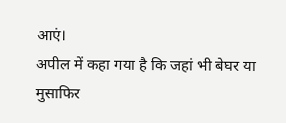आएं।
अपील में कहा गया है कि जहां भी बेघर या मुसाफिर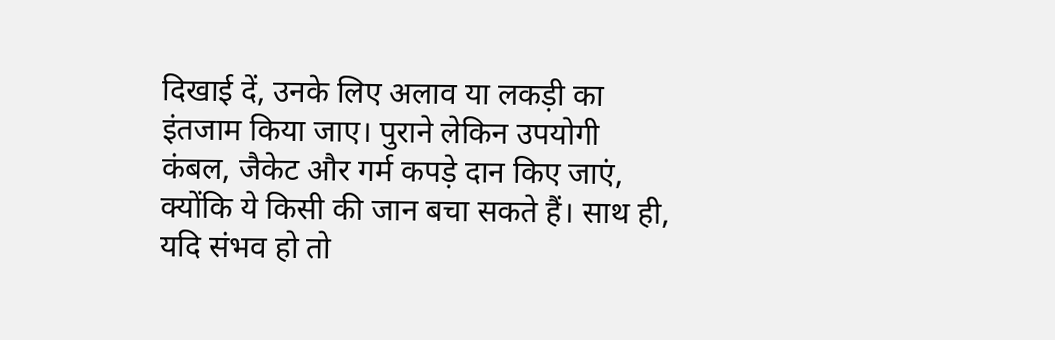दिखाई दें, उनके लिए अलाव या लकड़ी का इंतजाम किया जाए। पुराने लेकिन उपयोगी कंबल, जैकेट और गर्म कपड़े दान किए जाएं, क्योंकि ये किसी की जान बचा सकते हैं। साथ ही, यदि संभव हो तो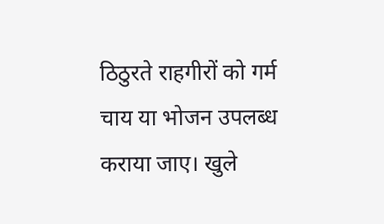ठिठुरते राहगीरों को गर्म चाय या भोजन उपलब्ध कराया जाए। खुले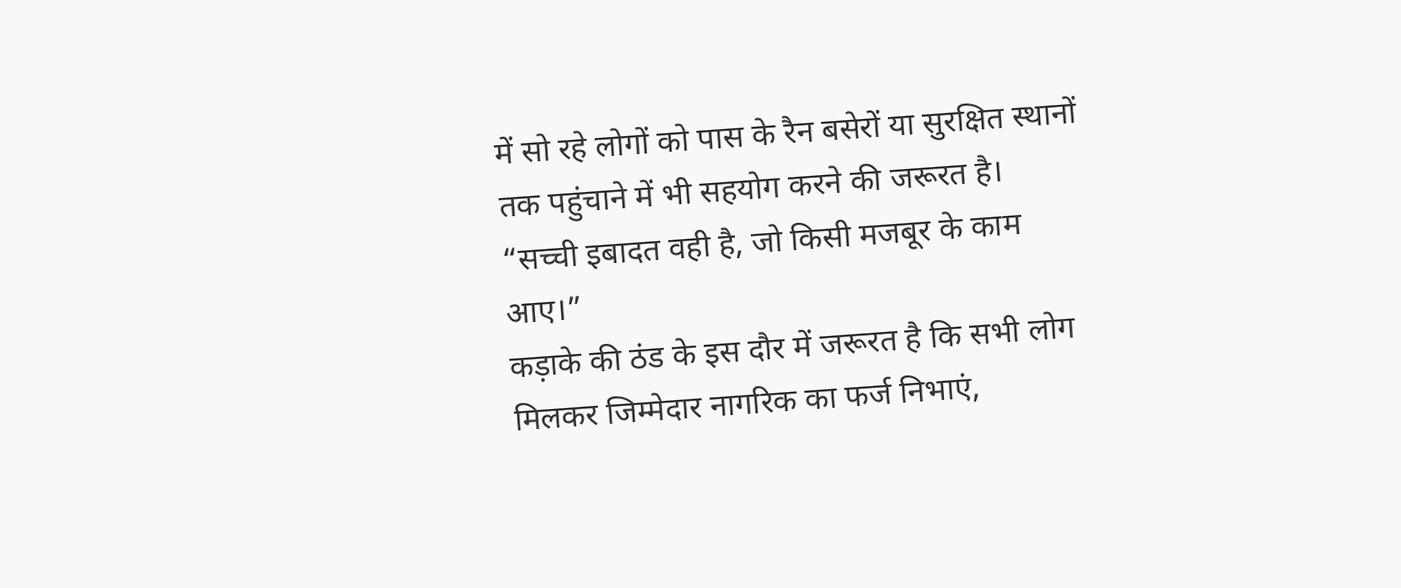में सो रहे लोगों को पास के रैन बसेरों या सुरक्षित स्थानों तक पहुंचाने में भी सहयोग करने की जरूरत है।
“सच्ची इबादत वही है, जो किसी मजबूर के काम आए।”
कड़ाके की ठंड के इस दौर में जरूरत है कि सभी लोग मिलकर जिम्मेदार नागरिक का फर्ज निभाएं,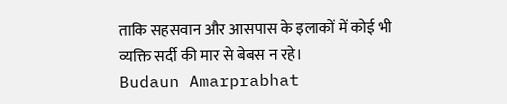ताकि सहसवान और आसपास के इलाकों में कोई भी व्यक्ति सर्दी की मार से बेबस न रहे।
Budaun Amarprabhat